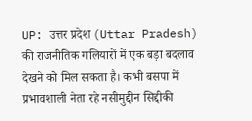UP: उत्तर प्रदेश (Uttar Pradesh) की राजनीतिक गलियारों में एक बड़ा बदलाव देखने को मिल सकता है। कभी बसपा में प्रभावशाली नेता रहे नसीमुद्दीन सिद्दीकी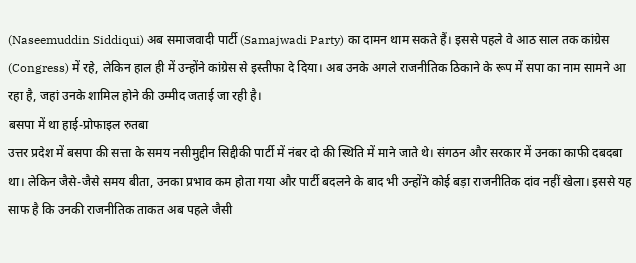(Naseemuddin Siddiqui) अब समाजवादी पार्टी (Samajwadi Party) का दामन थाम सकते हैं। इससे पहले वे आठ साल तक कांग्रेस (Congress) में रहे, लेकिन हाल ही में उन्होंने कांग्रेस से इस्तीफा दे दिया। अब उनके अगले राजनीतिक ठिकाने के रूप में सपा का नाम सामने आ रहा है, जहां उनके शामिल होने की उम्मीद जताई जा रही है।
बसपा में था हाई-प्रोफाइल रुतबा
उत्तर प्रदेश में बसपा की सत्ता के समय नसीमुद्दीन सिद्दीकी पार्टी में नंबर दो की स्थिति में माने जाते थे। संगठन और सरकार में उनका काफी दबदबा था। लेकिन जैसे-जैसे समय बीता, उनका प्रभाव कम होता गया और पार्टी बदलने के बाद भी उन्होंने कोई बड़ा राजनीतिक दांव नहीं खेला। इससे यह साफ है कि उनकी राजनीतिक ताकत अब पहले जैसी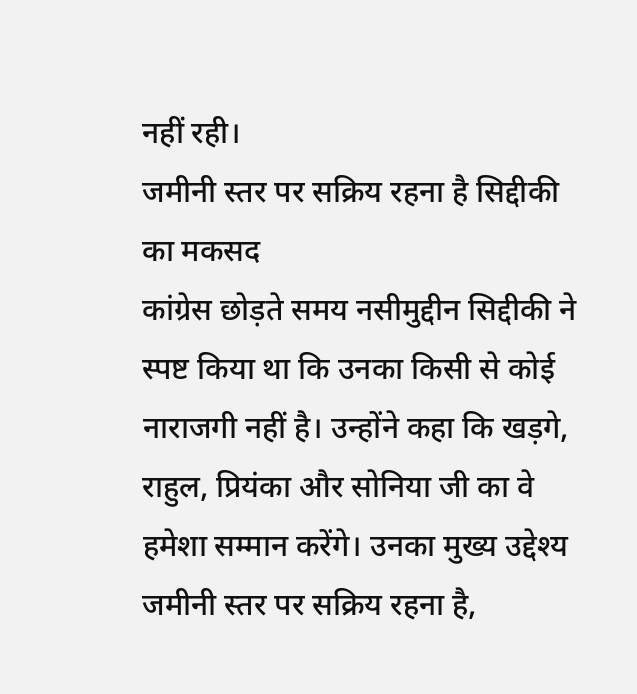नहीं रही।
जमीनी स्तर पर सक्रिय रहना है सिद्दीकी का मकसद
कांग्रेस छोड़ते समय नसीमुद्दीन सिद्दीकी ने स्पष्ट किया था कि उनका किसी से कोई नाराजगी नहीं है। उन्होंने कहा कि खड़गे, राहुल, प्रियंका और सोनिया जी का वे हमेशा सम्मान करेंगे। उनका मुख्य उद्देश्य जमीनी स्तर पर सक्रिय रहना है,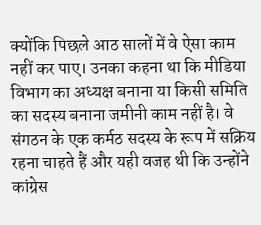क्योंकि पिछले आठ सालों में वे ऐसा काम नहीं कर पाए। उनका कहना था कि मीडिया विभाग का अध्यक्ष बनाना या किसी समिति का सदस्य बनाना जमीनी काम नहीं है। वे संगठन के एक कर्मठ सदस्य के रूप में सक्रिय रहना चाहते हैं और यही वजह थी कि उन्होंने कांग्रेस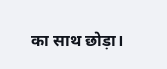का साथ छोड़ा।